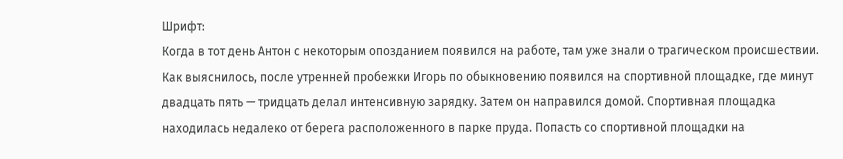Шрифт:
Когда в тот день Антон с некоторым опозданием появился на работе, там уже знали о трагическом происшествии. Как выяснилось, после утренней пробежки Игорь по обыкновению появился на спортивной площадке, где минут двадцать пять — тридцать делал интенсивную зарядку. Затем он направился домой. Спортивная площадка находилась недалеко от берега расположенного в парке пруда. Попасть со спортивной площадки на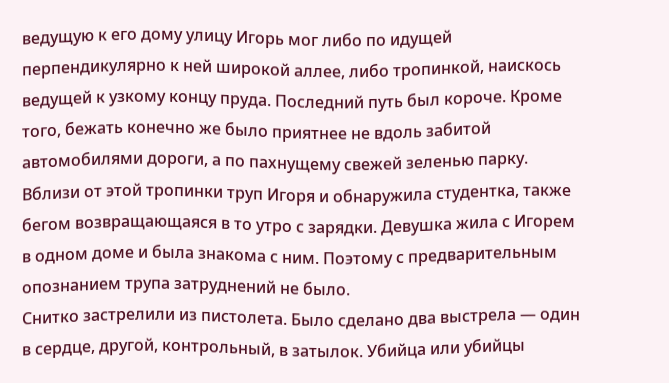ведущую к его дому улицу Игорь мог либо по идущей перпендикулярно к ней широкой аллее, либо тропинкой, наискось ведущей к узкому концу пруда. Последний путь был короче. Кроме того, бежать конечно же было приятнее не вдоль забитой автомобилями дороги, а по пахнущему свежей зеленью парку. Вблизи от этой тропинки труп Игоря и обнаружила студентка, также бегом возвращающаяся в то утро с зарядки. Девушка жила с Игорем в одном доме и была знакома с ним. Поэтому с предварительным опознанием трупа затруднений не было.
Снитко застрелили из пистолета. Было сделано два выстрела — один в сердце, другой, контрольный, в затылок. Убийца или убийцы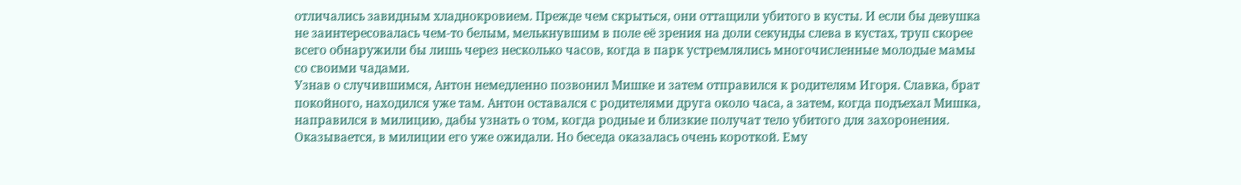отличались завидным хладнокровием. Прежде чем скрыться, они оттащили убитого в кусты. И если бы девушка не заинтересовалась чем-то белым, мелькнувшим в поле её зрения на доли секунды слева в кустах, труп скорее всего обнаружили бы лишь через несколько часов, когда в парк устремлялись многочисленные молодые мамы со своими чадами.
Узнав о случившимся, Антон немедленно позвонил Мишке и затем отправился к родителям Игоря. Славка, брат покойного, находился уже там. Антон оставался с родителями друга около часа, а затем, когда подъехал Мишка, направился в милицию, дабы узнать о том, когда родные и близкие получат тело убитого для захоронения. Оказывается, в милиции его уже ожидали. Но беседа оказалась очень короткой. Ему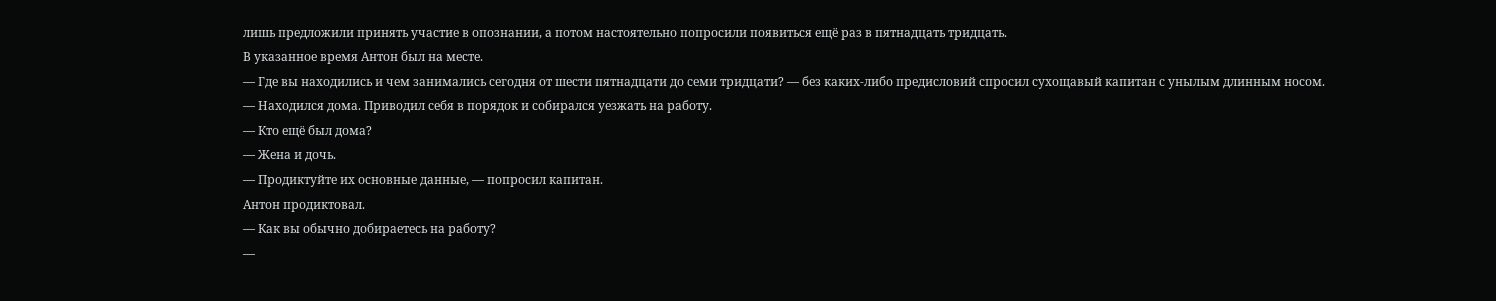лишь предложили принять участие в опознании, а потом настоятельно попросили появиться ещё раз в пятнадцать тридцать.
В указанное время Антон был на месте.
— Где вы находились и чем занимались сегодня от шести пятнадцати до семи тридцати? — без каких-либо предисловий спросил сухощавый капитан с унылым длинным носом.
— Находился дома. Приводил себя в порядок и собирался уезжать на работу.
— Кто ещё был дома?
— Жена и дочь.
— Продиктуйте их основные данные, — попросил капитан.
Антон продиктовал.
— Как вы обычно добираетесь на работу?
—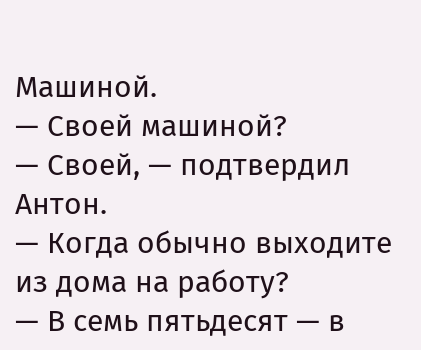Машиной.
— Своей машиной?
— Своей, — подтвердил Антон.
— Когда обычно выходите из дома на работу?
— В семь пятьдесят — в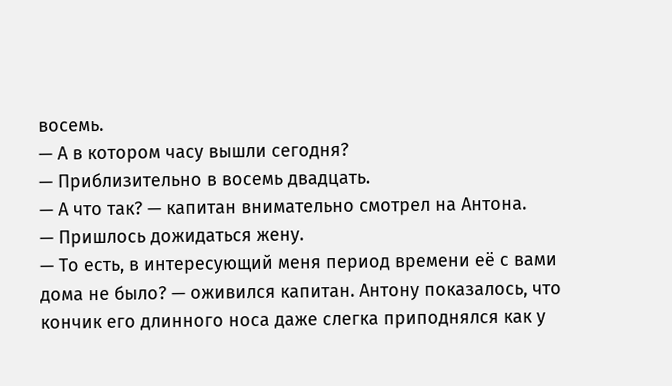восемь.
— А в котором часу вышли сегодня?
— Приблизительно в восемь двадцать.
— А что так? — капитан внимательно смотрел на Антона.
— Пришлось дожидаться жену.
— То есть, в интересующий меня период времени её с вами дома не было? — оживился капитан. Антону показалось, что кончик его длинного носа даже слегка приподнялся как у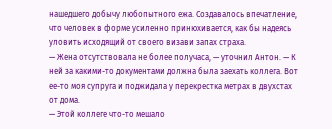нашедшего добычу любопытного ежа. Создавалось впечатление, что человек в форме усиленно принюхивается, как бы надеясь уловить исходящий от своего визави запах страха.
— Жена отсутствовала не более получаса, — уточнил Антон. — К ней за какими-то документами должна была заехать коллега. Вот ее-то моя супруга и поджидала у перекрестка метрах в двухстах от дома.
— Этой коллеге что-то мешало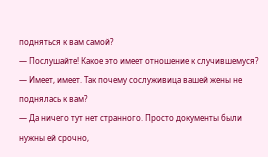подняться к вам самой?
— Послушайте! Какое это имеет отношение к случившемуся?
— Имеет, имеет. Так почему сослуживица вашей жены не поднялась к вам?
— Да ничего тут нет странного. Просто документы были нужны ей срочно,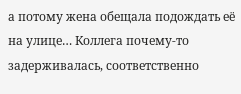а потому жена обещала подождать её на улице… Коллега почему-то задерживалась, соответственно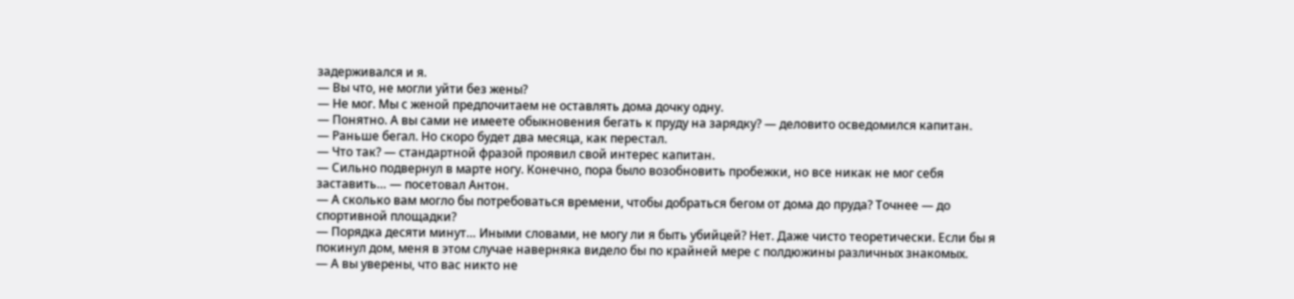задерживался и я.
— Вы что, не могли уйти без жены?
— Не мог. Мы с женой предпочитаем не оставлять дома дочку одну.
— Понятно. А вы сами не имеете обыкновения бегать к пруду на зарядку? — деловито осведомился капитан.
— Раньше бегал. Но скоро будет два месяца, как перестал.
— Что так? — стандартной фразой проявил свой интерес капитан.
— Сильно подвернул в марте ногу. Конечно, пора было возобновить пробежки, но все никак не мог себя заставить… — посетовал Антон.
— А сколько вам могло бы потребоваться времени, чтобы добраться бегом от дома до пруда? Точнее — до спортивной площадки?
— Порядка десяти минут… Иными словами, не могу ли я быть убийцей? Нет. Даже чисто теоретически. Если бы я покинул дом, меня в этом случае наверняка видело бы по крайней мере с полдюжины различных знакомых.
— А вы уверены, что вас никто не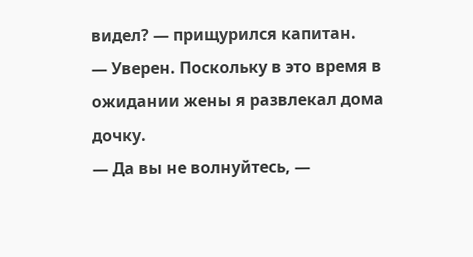видел? — прищурился капитан.
— Уверен. Поскольку в это время в ожидании жены я развлекал дома дочку.
— Да вы не волнуйтесь, —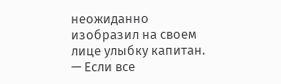неожиданно изобразил на своем лице улыбку капитан. — Если все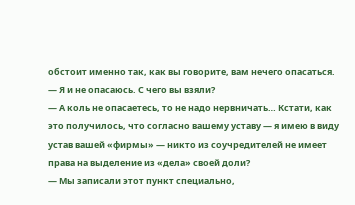обстоит именно так, как вы говорите, вам нечего опасаться.
— Я и не опасаюсь. С чего вы взяли?
— А коль не опасаетесь, то не надо нервничать… Кстати, как это получилось, что согласно вашему уставу — я имею в виду устав вашей «фирмы» — никто из соучредителей не имеет права на выделение из «дела» своей доли?
— Мы записали этот пункт специально,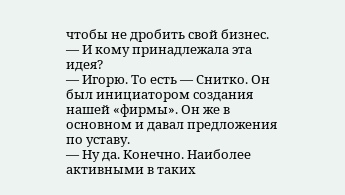чтобы не дробить свой бизнес.
— И кому принадлежала эта идея?
— Игорю. То есть — Снитко. Он был инициатором создания нашей «фирмы». Он же в основном и давал предложения по уставу.
— Ну да. Конечно. Наиболее активными в таких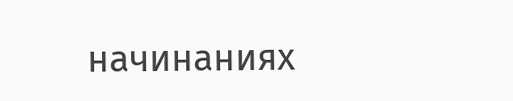начинаниях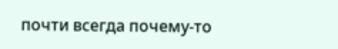почти всегда почему-то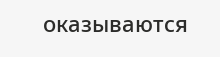оказываются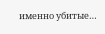именно убитые…